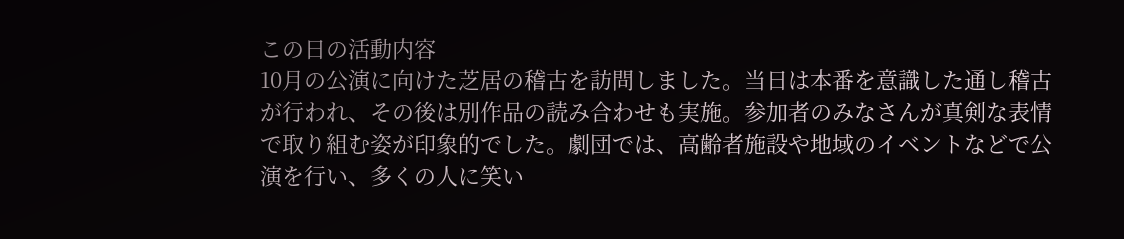この日の活動内容
10月の公演に向けた芝居の稽古を訪問しました。当日は本番を意識した通し稽古が行われ、その後は別作品の読み合わせも実施。参加者のみなさんが真剣な表情で取り組む姿が印象的でした。劇団では、高齢者施設や地域のイベントなどで公演を行い、多くの人に笑い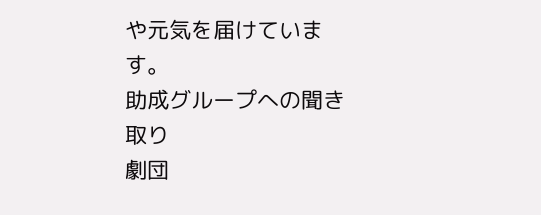や元気を届けています。
助成グループへの聞き取り
劇団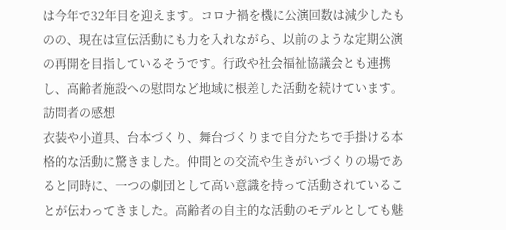は今年で32年目を迎えます。コロナ禍を機に公演回数は減少したものの、現在は宣伝活動にも力を入れながら、以前のような定期公演の再開を目指しているそうです。行政や社会福祉協議会とも連携し、高齢者施設への慰問など地域に根差した活動を続けています。
訪問者の感想
衣装や小道具、台本づくり、舞台づくりまで自分たちで手掛ける本格的な活動に驚きました。仲間との交流や生きがいづくりの場であると同時に、一つの劇団として高い意識を持って活動されていることが伝わってきました。高齢者の自主的な活動のモデルとしても魅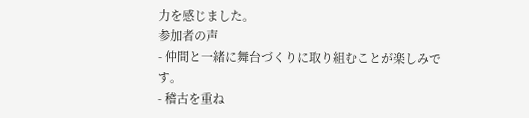力を感じました。
参加者の声
- 仲間と一緒に舞台づくりに取り組むことが楽しみです。
- 稽古を重ね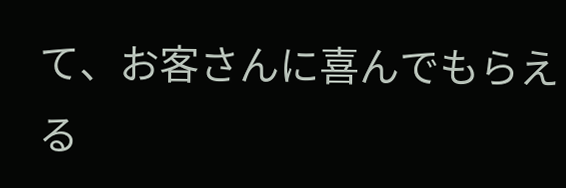て、お客さんに喜んでもらえる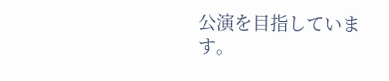公演を目指しています。